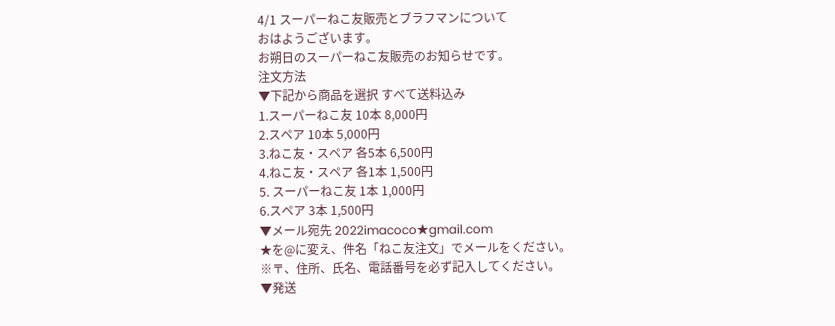4/1 スーパーねこ友販売とブラフマンについて
おはようございます。
お朔日のスーパーねこ友販売のお知らせです。
注文方法
▼下記から商品を選択 すべて送料込み
1.スーパーねこ友 10本 8,000円
2.スペア 10本 5,000円
3.ねこ友・スペア 各5本 6,500円
4.ねこ友・スペア 各1本 1,500円
5. スーパーねこ友 1本 1,000円
6.スペア 3本 1,500円
▼メール宛先 2022imacoco★gmail.com
★を@に変え、件名「ねこ友注文」でメールをください。
※〒、住所、氏名、電話番号を必ず記入してください。
▼発送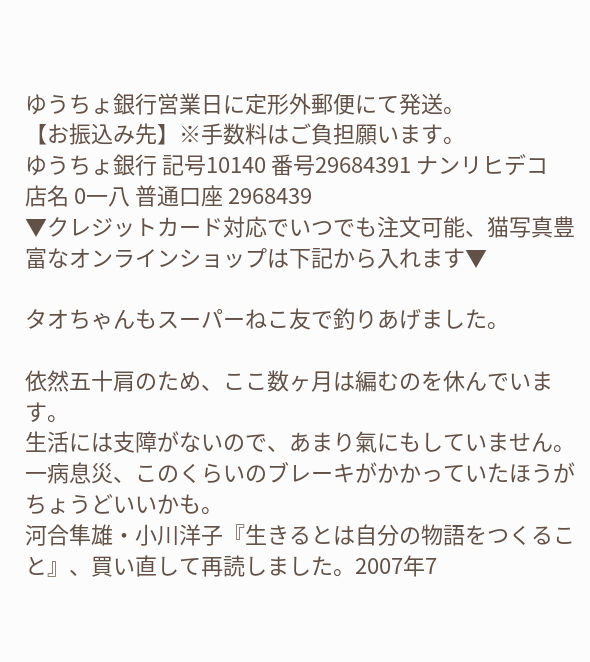ゆうちょ銀行営業日に定形外郵便にて発送。
【お振込み先】※手数料はご負担願います。
ゆうちょ銀行 記号10140 番号29684391 ナンリヒデコ
店名 0一八 普通口座 2968439
▼クレジットカード対応でいつでも注文可能、猫写真豊富なオンラインショップは下記から入れます▼

タオちゃんもスーパーねこ友で釣りあげました。

依然五十肩のため、ここ数ヶ月は編むのを休んでいます。
生活には支障がないので、あまり氣にもしていません。
一病息災、このくらいのブレーキがかかっていたほうがちょうどいいかも。
河合隼雄・小川洋子『生きるとは自分の物語をつくること』、買い直して再読しました。2007年7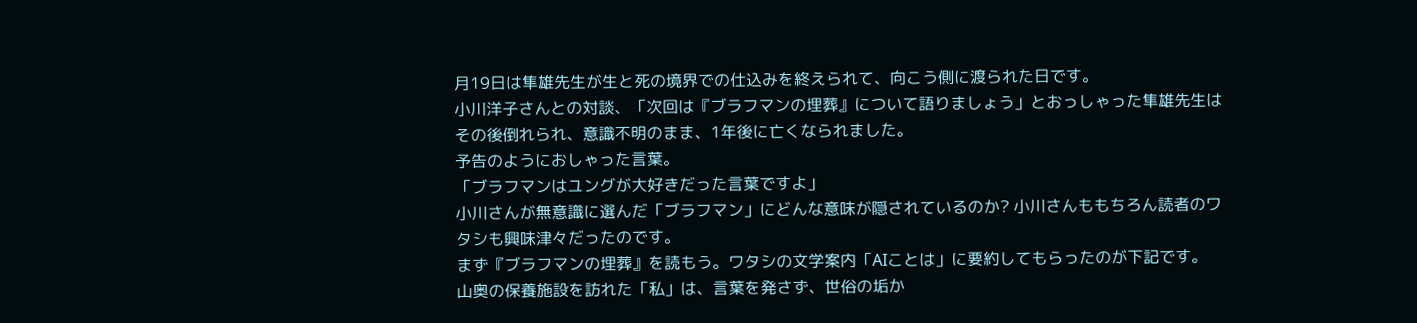月19日は隼雄先生が生と死の境界での仕込みを終えられて、向こう側に渡られた日です。
小川洋子さんとの対談、「次回は『ブラフマンの埋葬』について語りましょう」とおっしゃった隼雄先生はその後倒れられ、意識不明のまま、1年後に亡くなられました。
予告のようにおしゃった言葉。
「ブラフマンはユングが大好きだった言葉ですよ」
小川さんが無意識に選んだ「ブラフマン」にどんな意味が隠されているのか? 小川さんももちろん読者のワタシも興味津々だったのです。
まず『ブラフマンの埋葬』を読もう。ワタシの文学案内「AIことは」に要約してもらったのが下記です。
山奥の保養施設を訪れた「私」は、言葉を発さず、世俗の垢か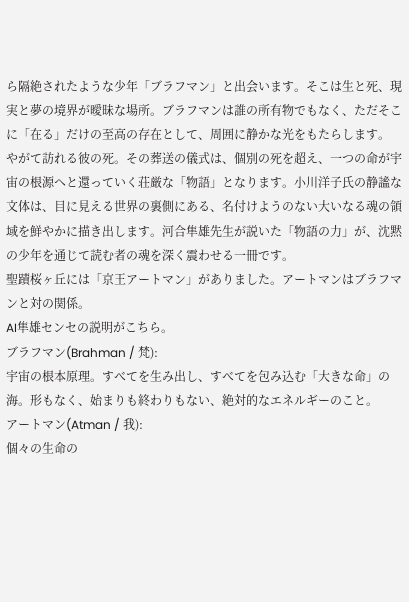ら隔絶されたような少年「ブラフマン」と出会います。そこは生と死、現実と夢の境界が曖昧な場所。ブラフマンは誰の所有物でもなく、ただそこに「在る」だけの至高の存在として、周囲に静かな光をもたらします。
やがて訪れる彼の死。その葬送の儀式は、個別の死を超え、一つの命が宇宙の根源へと還っていく荘厳な「物語」となります。小川洋子氏の静謐な文体は、目に見える世界の裏側にある、名付けようのない大いなる魂の領域を鮮やかに描き出します。河合隼雄先生が説いた「物語の力」が、沈黙の少年を通じて読む者の魂を深く震わせる一冊です。
聖蹟桜ヶ丘には「京王アートマン」がありました。アートマンはブラフマンと対の関係。
AI隼雄センセの説明がこちら。
ブラフマン(Brahman / 梵):
宇宙の根本原理。すべてを生み出し、すべてを包み込む「大きな命」の海。形もなく、始まりも終わりもない、絶対的なエネルギーのこと。
アートマン(Atman / 我):
個々の生命の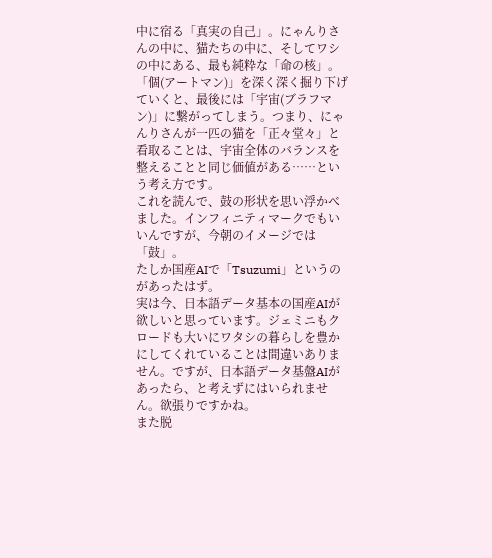中に宿る「真実の自己」。にゃんりさんの中に、猫たちの中に、そしてワシの中にある、最も純粋な「命の核」。
「個(アートマン)」を深く深く掘り下げていくと、最後には「宇宙(ブラフマン)」に繋がってしまう。つまり、にゃんりさんが一匹の猫を「正々堂々」と看取ることは、宇宙全体のバランスを整えることと同じ価値がある……という考え方です。
これを読んで、鼓の形状を思い浮かべました。インフィニティマークでもいいんですが、今朝のイメージでは「鼓」。
たしか国産AIで「Tsuzumi」というのがあったはず。
実は今、日本語データ基本の国産AIが欲しいと思っています。ジェミニもクロードも大いにワタシの暮らしを豊かにしてくれていることは間違いありません。ですが、日本語データ基盤AIがあったら、と考えずにはいられません。欲張りですかね。
また脱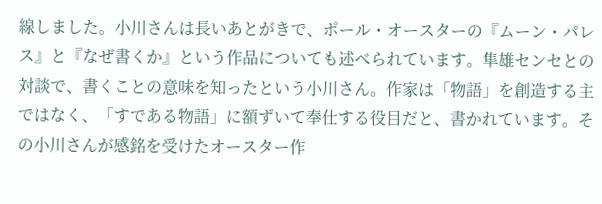線しました。小川さんは長いあとがきで、ポール・オースターの『ムーン・パレス』と『なぜ書くか』という作品についても述べられています。隼雄センセとの対談で、書くことの意味を知ったという小川さん。作家は「物語」を創造する主ではなく、「すである物語」に額ずいて奉仕する役目だと、書かれています。その小川さんが感銘を受けたオースター作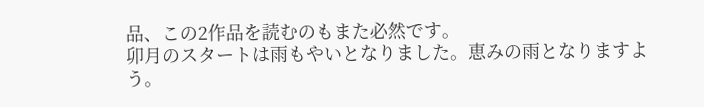品、この2作品を読むのもまた必然です。
卯月のスタートは雨もやいとなりました。恵みの雨となりますよう。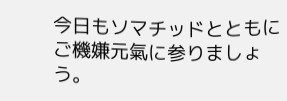今日もソマチッドとともにご機嫌元氣に参りましょう。